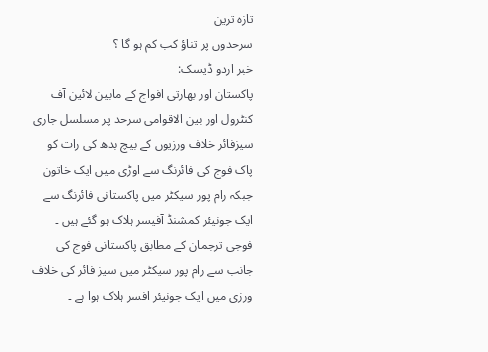تازہ ترین
سرحدوں پر تناؤ کب کم ہو گا ؟
خبر اردو ڈیسک:
پاکستان اور بھارتی افواج کے مابین لائین آف کنٹرول اور بین الاقوامی سرحد پر مسلسل جاری سیزفائر خلاف ورزیوں کے بیچ بدھ کی رات کو پاک فوج کی فائرنگ سے اوڑی میں ایک خاتون جبکہ رام پور سیکٹر میں پاکستانی فائرنگ سے ایک جونیئر کمشنڈ آفیسر ہلاک ہو گئے ہیں ۔
فوجی ترجمان کے مطابق پاکستانی فوج کی جانب سے رام پور سیکٹر میں سیز فائر کی خلاف ورزی میں ایک جونیئر افسر ہلاک ہوا ہے ۔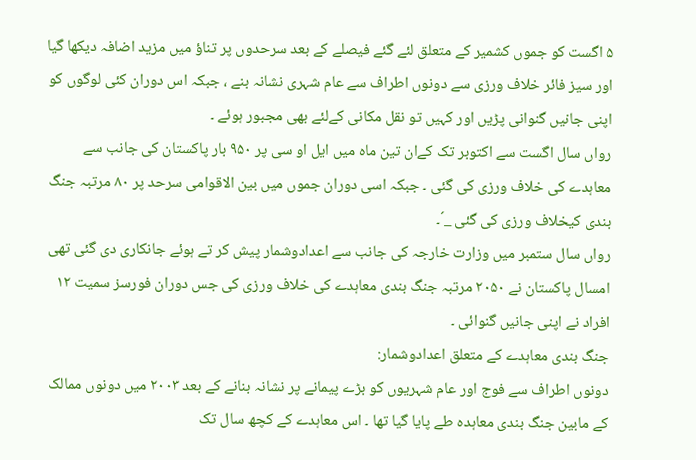۵ اگست کو جموں کشمیر کے متعلق لئے گئے فیصلے کے بعد سرحدوں پر تناؤ میں مزید اضافہ دیکھا گیا اور سیز فائر خلاف ورزی سے دونوں اطراف سے عام شہری نشانہ بنے ، جبکہ اس دوران کئی لوگوں کو اپنی جانیں گنوانی پڑیں اور کہیں تو نقل مکانی کےلئے بھی مجبور ہوئے ۔
رواں سال اگست سے اکتوبر تک کےان تین ماہ میں ایل او سی پر ۹۵۰ بار پاکستان کی جانب سے معاہدے کی خلاف ورزی کی گئی ۔ جبکہ اسی دوران جموں میں بین الاقوامی سرحد پر ۸۰ مرتبہ جنگ بندی کیخلاف ورزی کی گئی _´۔
رواں سال ستمبر میں وزارت خارجہ کی جانب سے اعدادوشمار پیش کر تے ہوئے جانکاری دی گئی تھی امسال پاکستان نے ۲۰۵۰ مرتبہ جنگ بندی معاہدے کی خلاف ورزی کی جس دوران فورسز سمیت ۱۲ افراد نے اپنی جانیں گنوائی ۔
جنگ بندی معاہدے کے متعلق اعدادوشمار:
دونوں اطراف سے فوج اور عام شہریوں کو بڑے پیمانے پر نشانہ بنانے کے بعد ۲۰۰۳ میں دونوں ممالک کے مابین جنگ بندی معاہدہ طے پایا گیا تھا ۔ اس معاہدے کے کچھ سال تک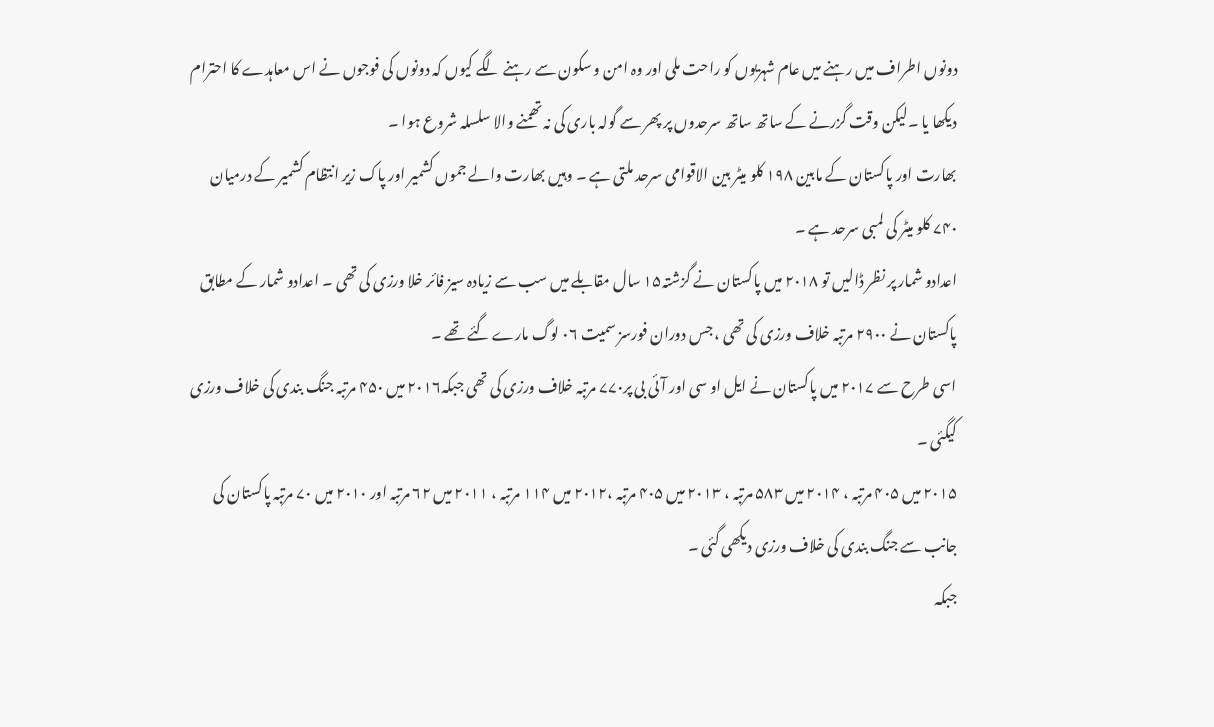دونوں اطراف میں رہنے میں عام شہریوں کو راحت ملی اور وہ امن و سکون سے رہنے لگے کیوں کہ دونوں کی فوجوں نے اس معاہدے کا احترام دیکھا یا ۔لیکن وقت گزرنے کے ساتھ ساتھ سرحدوں پر پھر سے گولہ باری کی نہ تھمنے والا سلسلہ شروع ہوا ۔
بھارت اور پاکستان کے مابین ۱۹۸ کلو میٹر بین الاقوامی سرحد ملتی ہے ۔ وہیں بھارت والے جموں کشمیر اور پاک زیر انتظام کشمیر کے درمیان ۷۴۰ کلو میٹر کی لمبی سرحد ہے ۔
اعدادو شمار پر نظر ڈالیں تو ۲۰۱۸ میں پاکستان نے گزشتہ۱۵ سال مقابلے میں سب سے زیادہ سیز فائر خلا ورزی کی تھی ۔ اعدادو شمار کے مطابق پاکستان نے ۲۹۰۰ مرتبہ خلاف ورزی کی تھی ، جس دوران فورسز سمیت ۰۶ لوگ مارے گئے تھے ۔
اسی طرح سے ۲۰۱۷ میں پاکستان نے ایل او سی اور آئی بی پر۷۷۰ مرتبہ خلاف ورزی کی تھی جبکہ۲۰۱۶ میں ۴۵۰ مرتبہ جنگ بندی کی خلاف ورزی کیگئی ۔
۲۰۱۵ میں ۴۰۵ مرتبہ ، ۲۰۱۴ میں ۵۸۳ مرتبہ ، ۲۰۱۳ میں ۴۰۵ مرتبہ ،۲۰۱۲ میں ۱۱۴ مرتبہ ، ۲۰۱۱ میں ۶۲ مرتبہ اور ۲۰۱۰ میں ۷۰ مرتبہ پاکستان کی جانب سے جنگ بندی کی خلاف ورزی دیکھی گئی ۔
جبکہ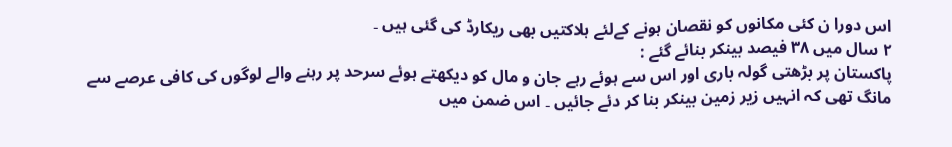اس دورا ن کئی مکانوں کو نقصان ہونے کےلئے ہلاکتیں بھی ریکارڈ کی گئی ہیں ۔
۲ سال میں ۳۸ فیصد بینکر بنائے گئے :
پاکستان پر بڑھتی گولہ باری اور اس سے ہوئے رہے جان و مال کو دیکھتے ہوئے سرحد پر رہنے والے لوگوں کی کافی عرصے سے مانگ تھی کہ انہیں زیر زمین بینکر بنا کر دئے جائیں ۔ اس ضمن میں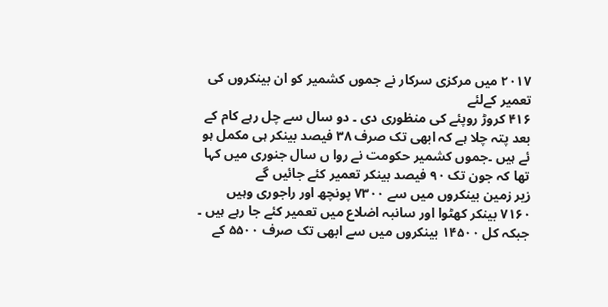۲۰۱۷ میں مرکزی سرکار نے جموں کشمیر کو ان بینکروں کی تعمیر کےلئے
۴۱۶ کروڑ روپئے کی منظوری دی ۔ دو سال سے چل رہے کام کے بعد پتہ چلا ہے کہ ابھی تک صرف ۳۸ فیصد بینکر ہی مکمل ہو ئے ہیں ۔جموں کشمیر حکومت نے روا ں سال جنوری میں کہا تھا کہ جون تک ۹۰ فیصد بینکر تعمیر کئے جائیں گے
زیر زمین بینکروں میں سے ۷۳۰۰ پونچھ اور راجوری وہیں ۷۱۶۰ بینکر کھٹوا اور سانبہ اضلاع میں تعمیر کئے جا رہے ہیں ۔
جبکہ کل ۱۴۵۰۰ بینکروں میں سے ابھی تک صرف ۵۵۰۰ کے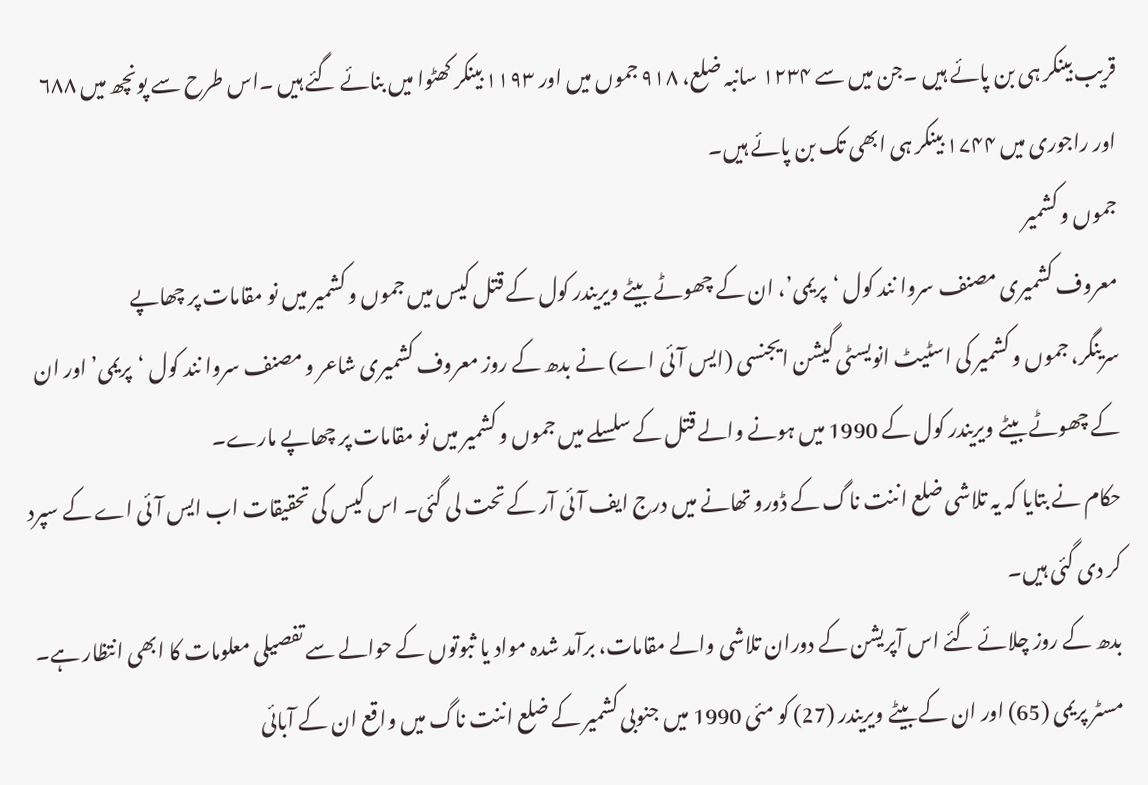قریب بینکر ہی بن پائے ہیں ۔جن میں سے ۱۲۳۴ سانبہ ضلع، ۹۱۸ جموں میں اور ۱۱۹۳ بینکر کھٹوا میں بنائے گئے ہیں ۔اس طرح سے پونچھ میں ۶۸۸ اور راجوری میں ۱۷۴۴ بینکر ہی ابھی تک بن پائے ہیں۔
جموں و کشمیر
معروف کشمیری مصنف سروا نند کول ‘پریمی’، ان کے چھوٹے بیٹے ویریندر کول کے قتل کیس میں جموں و کشمیر میں نو مقامات پر چھاپے
سرینگر، جموں و کشمیر کی اسٹیٹ انویسٹی گیشن ایجنسی (ایس آئی اے) نے بدھ کے روز معروف کشمیری شاعر و مصنف سروا نند کول ‘پریمی’ اور ان کے چھوٹے بیٹے ویریندر کول کے 1990 میں ہونے والے قتل کے سلسلے میں جموں و کشمیر میں نو مقامات پر چھاپے مارے۔
حکام نے بتایا کہ یہ تلاشی ضلع اننت ناگ کے ڈورو تھانے میں درج ایف آئی آر کے تحت لی گئی۔ اس کیس کی تحقیقات اب ایس آئی اے کے سپرد کر دی گئی ہیں۔
بدھ کے روز چلائے گئے اس آپریشن کے دوران تلاشی والے مقامات، برآمد شدہ مواد یا ثبوتوں کے حوالے سے تفصیلی معلومات کا ابھی انتظار ہے۔
مسٹر پریمی (65) اور ان کے بیٹے ویریندر (27) کو مئی 1990 میں جنوبی کشمیر کے ضلع اننت ناگ میں واقع ان کے آبائی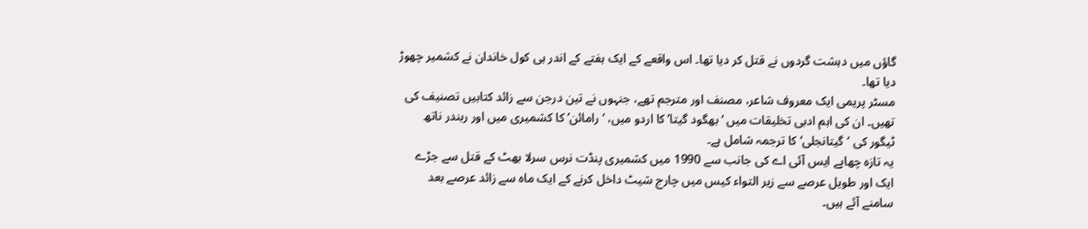گاؤں میں دہشت گردوں نے قتل کر دیا تھا۔ اس واقعے کے ایک ہفتے کے اندر ہی کول خاندان نے کشمیر چھوڑ دیا تھا۔
مسٹر پریمی ایک معروف شاعر، مصنف اور مترجم تھے، جنہوں نے تین درجن سے زائد کتابیں تصنیف کی تھیں۔ ان کی اہم ادبی تخلیقات میں ‘بھگود گیتا’ کا اردو میں، ‘رامائن’ کا کشمیری میں اور ربندر ناتھ ٹیگور کی ‘گیتانجلی‘ کا ترجمہ شامل ہے۔
یہ تازہ چھاپے ایس آئی اے کی جانب سے 1990 میں کشمیری پنڈت نرس سرلا بھٹ کے قتل سے جڑے ایک اور طویل عرصے سے زیر التواء کیس میں چارج شیٹ داخل کرنے کے ایک ماہ سے زائد عرصے بعد سامنے آئے ہیں۔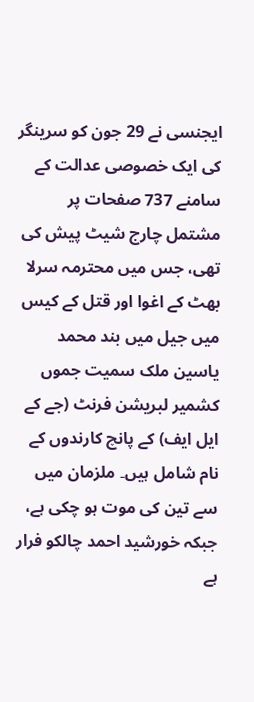ایجنسی نے 29 جون کو سرینگر کی ایک خصوصی عدالت کے سامنے 737 صفحات پر مشتمل چارج شیٹ پیش کی تھی، جس میں محترمہ سرلا بھٹ کے اغوا اور قتل کے کیس میں جیل میں بند محمد یاسین ملک سمیت جموں کشمیر لبریشن فرنٹ (جے کے ایل ایف) کے پانچ کارندوں کے نام شامل ہیں۔ ملزمان میں سے تین کی موت ہو چکی ہے، جبکہ خورشید احمد چالکو فرار ہے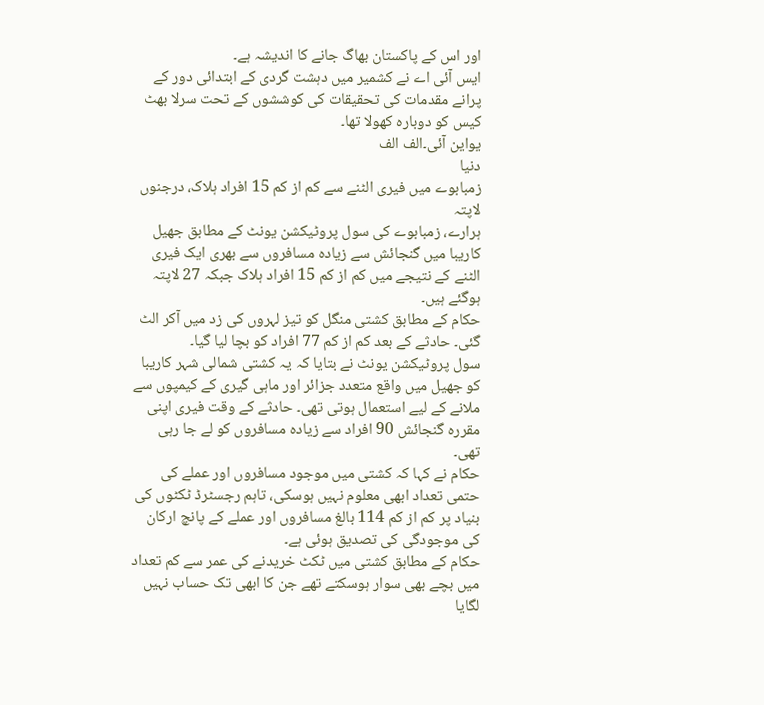اور اس کے پاکستان بھاگ جانے کا اندیشہ ہے۔
ایس آئی اے نے کشمیر میں دہشت گردی کے ابتدائی دور کے پرانے مقدمات کی تحقیقات کی کوششوں کے تحت سرلا بھٹ کیس کو دوبارہ کھولا تھا۔
یواین آئی۔الف الف
دنیا
زمبابوے میں فیری الٹنے سے کم از کم 15 افراد ہلاک، درجنوں لاپتہ
ہرارے، زمبابوے کی سول پروٹیکشن یونٹ کے مطابق جھیل کاریبا میں گنجائش سے زیادہ مسافروں سے بھری ایک فیری الٹنے کے نتیجے میں کم از کم 15 افراد ہلاک جبکہ 27 لاپتہ ہوگئے ہیں۔
حکام کے مطابق کشتی منگل کو تیز لہروں کی زد میں آکر الٹ گئی۔ حادثے کے بعد کم از کم 77 افراد کو بچا لیا گیا۔
سول پروٹیکشن یونٹ نے بتایا کہ یہ کشتی شمالی شہر کاریبا کو جھیل میں واقع متعدد جزائر اور ماہی گیری کے کیمپوں سے ملانے کے لیے استعمال ہوتی تھی۔ حادثے کے وقت فیری اپنی مقررہ گنجائش 90 افراد سے زیادہ مسافروں کو لے جا رہی تھی۔
حکام نے کہا کہ کشتی میں موجود مسافروں اور عملے کی حتمی تعداد ابھی معلوم نہیں ہوسکی، تاہم رجسٹرڈ ٹکٹوں کی بنیاد پر کم از کم 114 بالغ مسافروں اور عملے کے پانچ ارکان کی موجودگی کی تصدیق ہوئی ہے۔
حکام کے مطابق کشتی میں ٹکٹ خریدنے کی عمر سے کم تعداد میں بچے بھی سوار ہوسکتے تھے جن کا ابھی تک حساب نہیں لگایا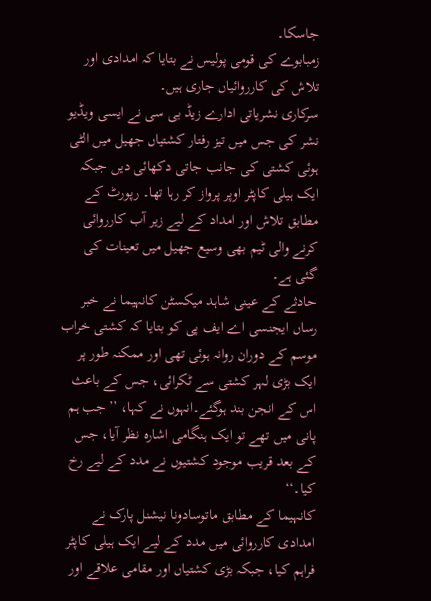جاسکا۔
زمبابوے کی قومی پولیس نے بتایا کہ امدادی اور تلاش کی کارروائیاں جاری ہیں۔
سرکاری نشریاتی ادارے زیڈ بی سی نے ایسی ویڈیو نشر کی جس میں تیز رفتار کشتیاں جھیل میں الٹی ہوئی کشتی کی جانب جاتی دکھائی دیں جبکہ ایک ہیلی کاپٹر اوپر پرواز کر رہا تھا۔ رپورٹ کے مطابق تلاش اور امداد کے لیے زیر آب کارروائی کرنے والی ٹیم بھی وسیع جھیل میں تعینات کی گئی ہے۔
حادثے کے عینی شاہد میکسٹن کانہیما نے خبر رساں ایجنسی اے ایف پی کو بتایا کہ کشتی خراب موسم کے دوران روانہ ہوئی تھی اور ممکنہ طور پر ایک بڑی لہر کشتی سے ٹکرائی، جس کے باعث اس کے انجن بند ہوگئے۔انہوں نے کہا، ’’جب ہم پانی میں تھے تو ایک ہنگامی اشارہ نظر آیا، جس کے بعد قریب موجود کشتیوں نے مدد کے لیے رخ کیا۔‘‘
کانہیما کے مطابق ماتوسادونا نیشنل پارک نے امدادی کارروائی میں مدد کے لیے ایک ہیلی کاپٹر فراہم کیا، جبکہ بڑی کشتیاں اور مقامی علاقے اور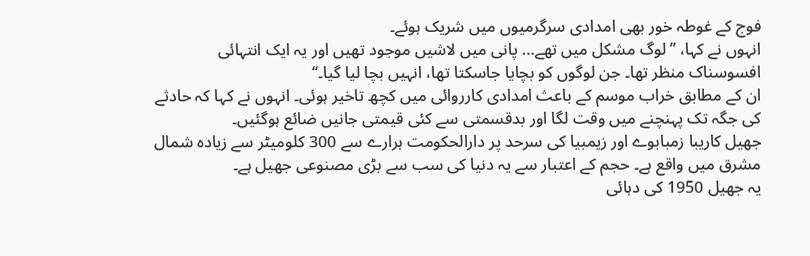فوج کے غوطہ خور بھی امدادی سرگرمیوں میں شریک ہوئے۔
انہوں نے کہا، ’’لوگ مشکل میں تھے… پانی میں لاشیں موجود تھیں اور یہ ایک انتہائی افسوسناک منظر تھا۔ جن لوگوں کو بچایا جاسکتا تھا، انہیں بچا لیا گیا۔‘‘
ان کے مطابق خراب موسم کے باعث امدادی کارروائی میں کچھ تاخیر ہوئی۔ انہوں نے کہا کہ حادثے کی جگہ تک پہنچنے میں وقت لگا اور بدقسمتی سے کئی قیمتی جانیں ضائع ہوگئیں۔
جھیل کاریبا زمبابوے اور زیمبیا کی سرحد پر دارالحکومت ہرارے سے 300 کلومیٹر سے زیادہ شمال مشرق میں واقع ہے۔ حجم کے اعتبار سے یہ دنیا کی سب سے بڑی مصنوعی جھیل ہے۔
یہ جھیل 1950 کی دہائی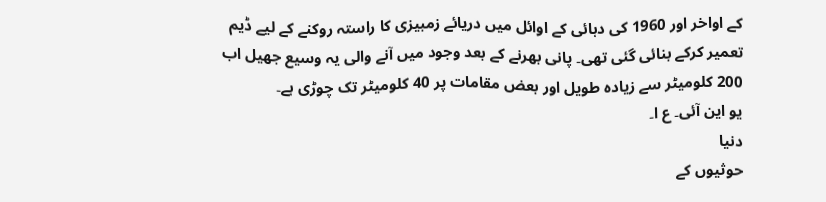کے اواخر اور 1960 کی دہائی کے اوائل میں دریائے زمبیزی کا راستہ روکنے کے لیے ڈیم تعمیر کرکے بنائی گئی تھی۔ پانی بھرنے کے بعد وجود میں آنے والی یہ وسیع جھیل اب 200 کلومیٹر سے زیادہ طویل اور بعض مقامات پر 40 کلومیٹر تک چوڑی ہے۔
یو این آئی۔ ع ا۔
دنیا
حوثیوں کے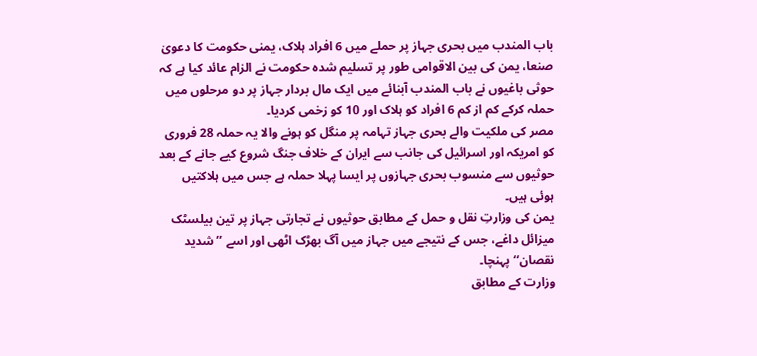باب المندب میں بحری جہاز پر حملے میں 6 افراد ہلاک، یمنی حکومت کا دعویٰ
صنعا، یمن کی بین الاقوامی طور پر تسلیم شدہ حکومت نے الزام عائد کیا ہے کہ حوثی باغیوں نے باب المندب آبنائے میں ایک مال بردار جہاز پر دو مرحلوں میں حملہ کرکے کم از کم 6 افراد کو ہلاک اور 10 کو زخمی کردیا۔
مصر کی ملکیت والے بحری جہاز تہامہ پر منگل کو ہونے والا یہ حملہ 28 فروری کو امریکہ اور اسرائیل کی جانب سے ایران کے خلاف جنگ شروع کیے جانے کے بعد حوثیوں سے منسوب بحری جہازوں پر ایسا پہلا حملہ ہے جس میں ہلاکتیں ہوئی ہیں۔
یمن کی وزارتِ نقل و حمل کے مطابق حوثیوں نے تجارتی جہاز پر تین بیلسٹک میزائل داغے، جس کے نتیجے میں جہاز میں آگ بھڑک اٹھی اور اسے ’’شدید نقصان‘‘ پہنچا۔
وزارت کے مطابق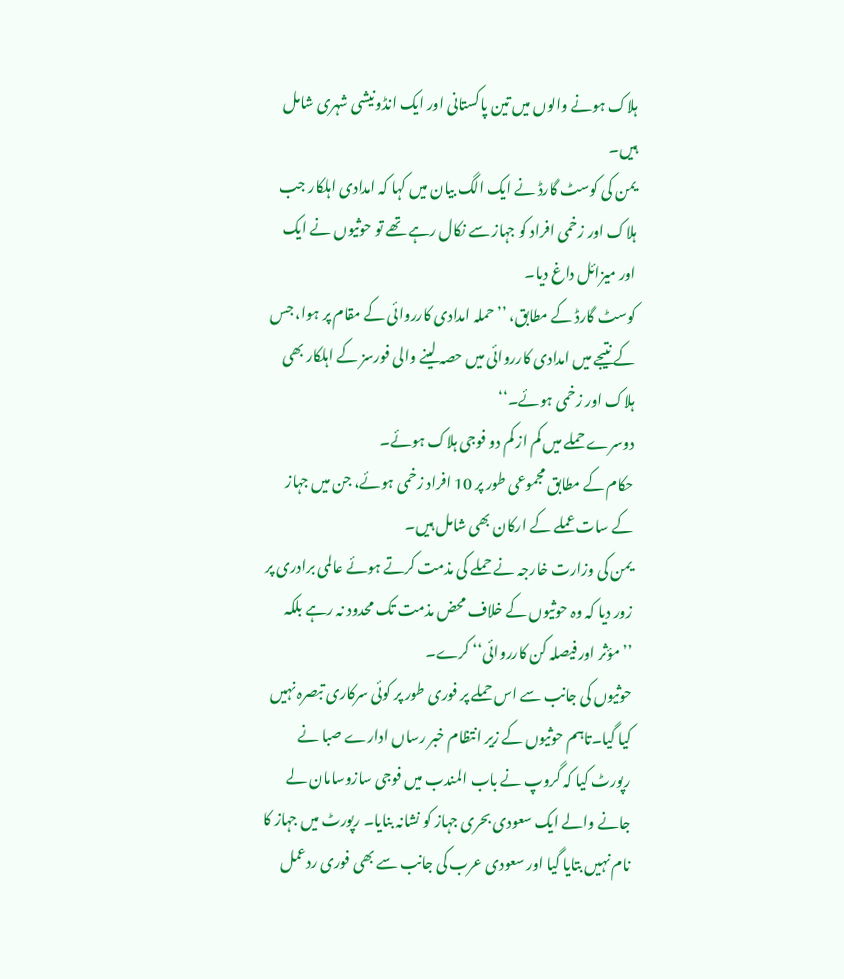ہلاک ہونے والوں میں تین پاکستانی اور ایک انڈونیشی شہری شامل ہیں۔
یمن کی کوسٹ گارڈ نے ایک الگ بیان میں کہا کہ امدادی اہلکار جب ہلاک اور زخمی افراد کو جہاز سے نکال رہے تھے تو حوثیوں نے ایک اور میزائل داغ دیا۔
کوسٹ گارڈ کے مطابق، ’’حملہ امدادی کارروائی کے مقام پر ہوا، جس کے نتیجے میں امدادی کارروائی میں حصہ لینے والی فورسز کے اہلکار بھی ہلاک اور زخمی ہوئے۔‘‘
دوسرے حملے میں کم از کم دو فوجی ہلاک ہوئے۔
حکام کے مطابق مجموعی طور پر 10 افراد زخمی ہوئے، جن میں جہاز کے سات عملے کے ارکان بھی شامل ہیں۔
یمن کی وزارت خارجہ نے حملے کی مذمت کرتے ہوئے عالمی برادری پر زور دیا کہ وہ حوثیوں کے خلاف محض مذمت تک محدود نہ رہے بلکہ ’’مؤثر اور فیصلہ کن کارروائی‘‘ کرے۔
حوثیوں کی جانب سے اس حملے پر فوری طور پر کوئی سرکاری تبصرہ نہیں کیا گیا۔تاہم حوثیوں کے زیر انتظام خبر رساں ادارے صبا نے رپورٹ کیا کہ گروپ نے باب المندب میں فوجی سازوسامان لے جانے والے ایک سعودی بحری جہاز کو نشانہ بنایا۔ رپورٹ میں جہاز کا نام نہیں بتایا گیا اور سعودی عرب کی جانب سے بھی فوری ردعمل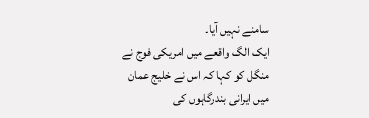سامنے نہیں آیا۔
ایک الگ واقعے میں امریکی فوج نے منگل کو کہا کہ اس نے خلیج عمان میں ایرانی بندرگاہوں کی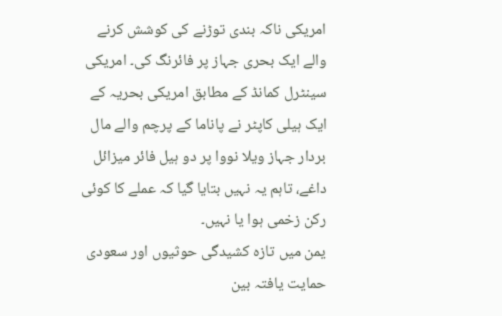امریکی ناکہ بندی توڑنے کی کوشش کرنے والے ایک بحری جہاز پر فائرنگ کی۔ امریکی سینٹرل کمانڈ کے مطابق امریکی بحریہ کے ایک ہیلی کاپٹر نے پاناما کے پرچم والے مال بردار جہاز ویلا نووا پر دو ہیل فائر میزائل داغے، تاہم یہ نہیں بتایا گیا کہ عملے کا کوئی رکن زخمی ہوا یا نہیں۔
یمن میں تازہ کشیدگی حوثیوں اور سعودی حمایت یافتہ بین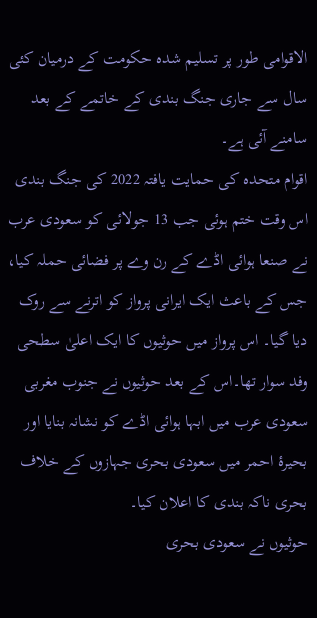الاقوامی طور پر تسلیم شدہ حکومت کے درمیان کئی سال سے جاری جنگ بندی کے خاتمے کے بعد سامنے آئی ہے۔
اقوام متحدہ کی حمایت یافتہ 2022 کی جنگ بندی اس وقت ختم ہوئی جب 13 جولائی کو سعودی عرب نے صنعا ہوائی اڈے کے رن وے پر فضائی حملہ کیا، جس کے باعث ایک ایرانی پرواز کو اترنے سے روک دیا گیا۔ اس پرواز میں حوثیوں کا ایک اعلیٰ سطحی وفد سوار تھا۔اس کے بعد حوثیوں نے جنوب مغربی سعودی عرب میں ابہا ہوائی اڈے کو نشانہ بنایا اور بحیرۂ احمر میں سعودی بحری جہازوں کے خلاف بحری ناکہ بندی کا اعلان کیا۔
حوثیوں نے سعودی بحری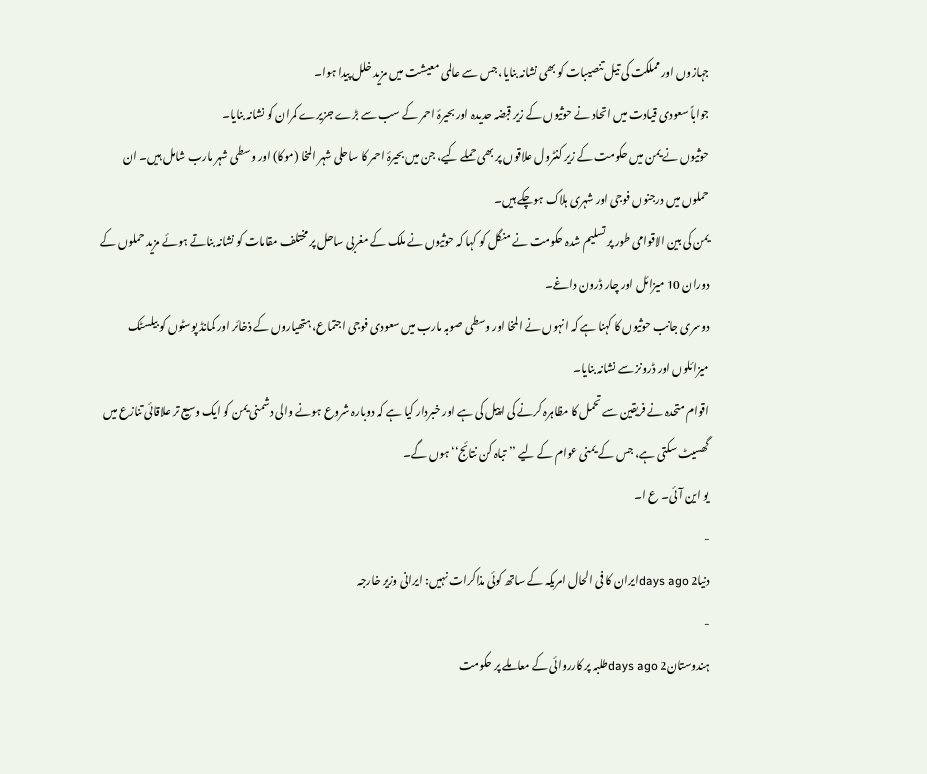جہازوں اور مملکت کی تیل تنصیبات کو بھی نشانہ بنایا، جس سے عالمی معیشت میں مزید خلل پیدا ہوا۔
جواباً سعودی قیادت میں اتحاد نے حوثیوں کے زیر قبضہ حدیدہ اور بحیرۂ احمر کے سب سے بڑے جزیرے کمران کو نشانہ بنایا۔
حوثیوں نے یمن میں حکومت کے زیر کنٹرول علاقوں پر بھی حملے کیے، جن میں بحیرۂ احمر کا ساحلی شہر المخا (موکا) اور وسطی شہر مارب شامل ہیں۔ ان حملوں میں درجنوں فوجی اور شہری ہلاک ہوچکے ہیں۔
یمن کی بین الاقوامی طور پر تسلیم شدہ حکومت نے منگل کو کہا کہ حوثیوں نے ملک کے مغربی ساحل پر مختلف مقامات کو نشانہ بناتے ہوئے مزید حملوں کے دوران 10 میزائل اور چار ڈرون داغے۔
دوسری جانب حوثیوں کا کہنا ہے کہ انہوں نے المخا اور وسطی صوبہ مارب میں سعودی فوجی اجتماع، ہتھیاروں کے ذخائر اور کمانڈ پوسٹوں کو بیلسٹک میزائلوں اور ڈرونز سے نشانہ بنایا۔
اقوام متحدہ نے فریقین سے تحمل کا مظاہرہ کرنے کی اپیل کی ہے اور خبردار کیا ہے کہ دوبارہ شروع ہونے والی دشمنی یمن کو ایک وسیع تر علاقائی تنازع میں گھسیٹ سکتی ہے، جس کے یمنی عوام کے لیے ’’تباہ کن نتائج‘‘ ہوں گے۔
یو این آئی۔ ع ا۔
-
دنیا2 days agoایران کا فی الحال امریکہ کے ساتھ کوئی مذاکرات نہیں: ایرانی وزیر خارجہ
-
ہندوستان2 days agoطلبہ پر کارروائی کے معاملے پر حکومت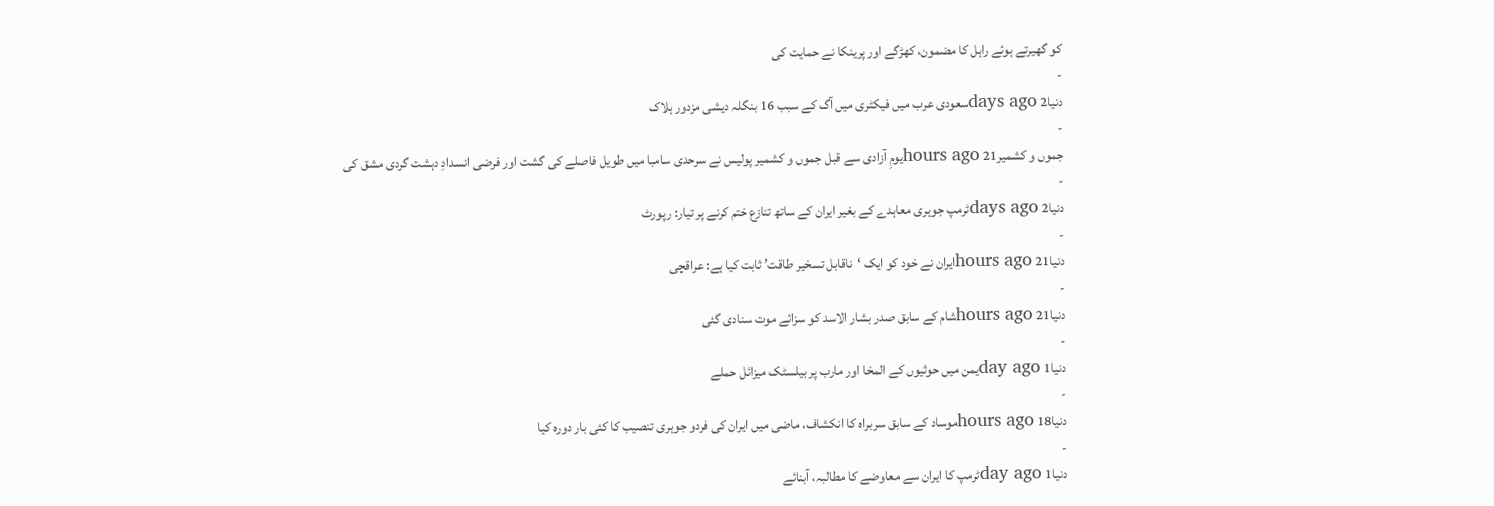کو گھیرتے ہوئے راہل کا مضمون، کھڑگے اور پرینکا نے حمایت کی
-
دنیا2 days agoسعودی عرب میں فیکٹری میں آگ کے سبب 16 بنگلہ دیشی مزدور ہلاک
-
جموں و کشمیر21 hours agoیومِ آزادی سے قبل جموں و کشمیر پولیس نے سرحدی سامبا میں طویل فاصلے کی گشت اور فرضی انسدادِ دہشت گردی مشق کی
-
دنیا2 days agoٹرمپ جوہری معاہدے کے بغیر ایران کے ساتھ تنازع ختم کرنے پر تیار: رپورٹ
-
دنیا21 hours agoایران نے خود کو ایک ‘ناقابل تسخیر طاقت’ ثابت کیا ہے: عراقچی
-
دنیا21 hours agoشام کے سابق صدر بشار الاسد کو سزائے موت سنادی گئی
-
دنیا1 day agoیمن میں حوثیوں کے المخا اور مارب پر بیلسٹک میزائل حملے
-
دنیا18 hours agoموساد کے سابق سربراہ کا انکشاف، ماضی میں ایران کی فردو جوہری تنصیب کا کئی بار دورہ کیا
-
دنیا1 day agoٹرمپ کا ایران سے معاوضے کا مطالبہ، آبنائے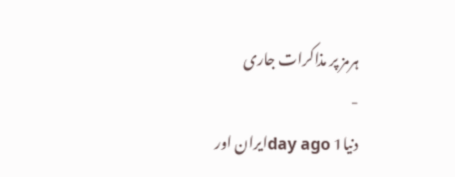ہرمز پر مذاکرات جاری
-
دنیا1 day agoایران اور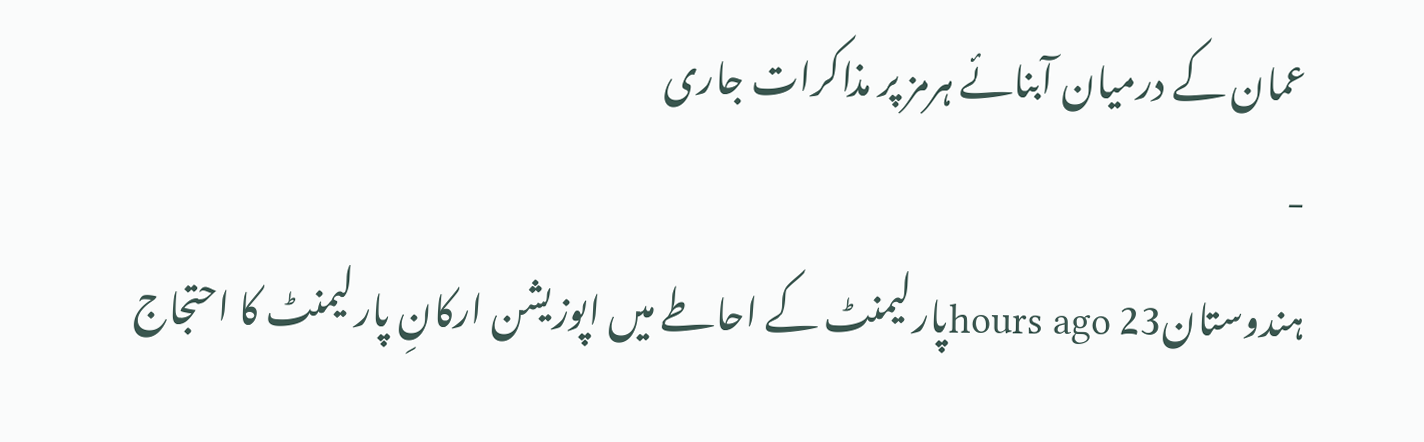عمان کے درمیان آبنائے ہرمز پر مذاکرات جاری
-
ہندوستان23 hours agoپارلیمنٹ کے احاطے میں اپوزیشن ارکانِ پارلیمنٹ کا احتجاج